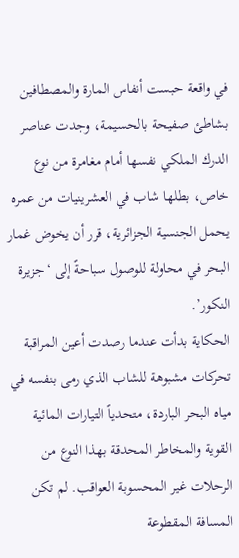في واقعة حبست أنفاس المارة والمصطافين بشاطئ صفيحة بالحسيمة، وجدت عناصر الدرك الملكي نفسها أمام مغامرة من نوع خاص، بطلها شاب في العشرينيات من عمره يحمل الجنسية الجزائرية، قرر أن يخوض غمار البحر في محاولة للوصول سباحةً إلى ‘جزيرة النكور’.
الحكاية بدأت عندما رصدت أعين المراقبة تحركات مشبوهة للشاب الذي رمى بنفسه في مياه البحر الباردة، متحدياً التيارات المائية القوية والمخاطر المحدقة بهذا النوع من الرحلات غير المحسوبة العواقب. لم تكن المسافة المقطوعة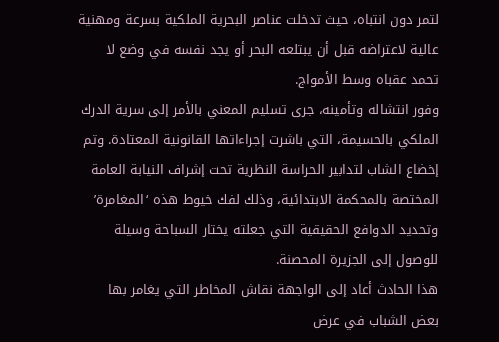لتمر دون انتباه، حيث تدخلت عناصر البحرية الملكية بسرعة ومهنية عالية لاعتراضه قبل أن يبتلعه البحر أو يجد نفسه في وضع لا تحمد عقباه وسط الأمواج.
وفور انتشاله وتأمينه، جرى تسليم المعني بالأمر إلى سرية الدرك الملكي بالحسيمة، التي باشرت إجراءاتها القانونية المعتادة. وتم إخضاع الشاب لتدابير الحراسة النظرية تحت إشراف النيابة العامة المختصة بالمحكمة الابتدائية، وذلك لفك خيوط هذه ‘المغامرة’ وتحديد الدوافع الحقيقية التي جعلته يختار السباحة وسيلة للوصول إلى الجزيرة المحصنة.
هذا الحادث أعاد إلى الواجهة نقاش المخاطر التي يغامر بها بعض الشباب في عرض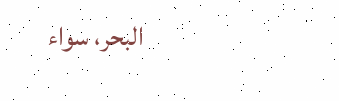البحر، سواء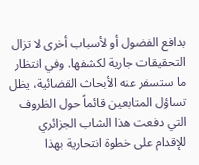بدافع الفضول أو لأسباب أخرى لا تزال التحقيقات جارية لكشفها. وفي انتظار ما ستسفر عنه الأبحاث القضائية، يظل تساؤل المتابعين قائماً حول الظروف التي دفعت هذا الشاب الجزائري للإقدام على خطوة انتحارية بهذا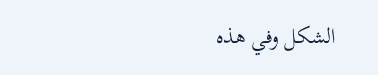الشكل وفي هذه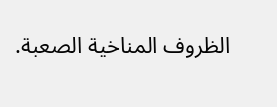الظروف المناخية الصعبة.